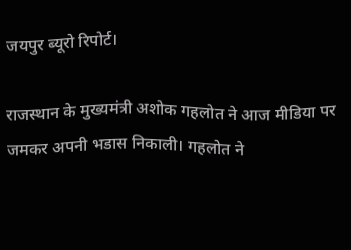जयपुर ब्यूरो रिपोर्ट।

राजस्थान के मुख्यमंत्री अशोक गहलोत ने आज मीडिया पर जमकर अपनी भडास निकाली। गहलोत ने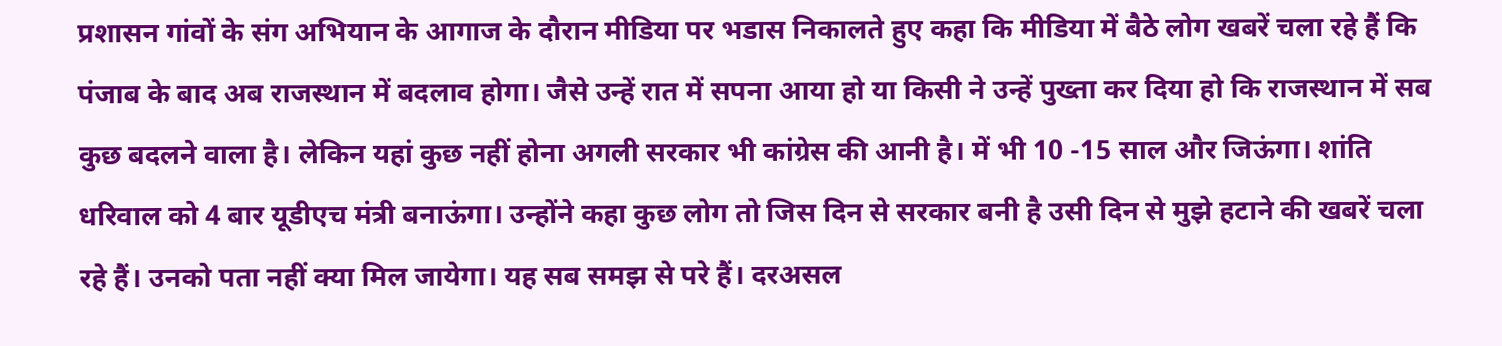प्रशासन गांवों के संग अभियान के आगाज के दौरान मीडिया पर भडास निकालते हुए कहा कि मीडिया में बैठे लोग खबरें चला रहे हैं कि पंजाब के बाद अब राजस्थान में बदलाव होगा। जैसे उन्हें रात में सपना आया हो या किसी ने उन्हें पुख्ता कर दिया हो कि राजस्थान में सब कुछ बदलने वाला है। लेकिन यहां कुछ नहीं होना अगली सरकार भी कांग्रेस की आनी है। में भी 10 -15 साल और जिऊंगा। शांति धरिवाल को 4 बार यूडीएच मंत्री बनाऊंगा। उन्होंने कहा कुछ लोग तो जिस दिन से सरकार बनी है उसी दिन से मुझे हटाने की खबरें चला रहे हैं। उनको पता नहीं क्या मिल जायेगा। यह सब समझ से परे हैं। दरअसल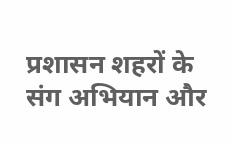प्रशासन शहरों के संग अभियान और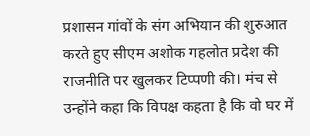प्रशासन गांवों के संग अभियान की शुरुआत करते हुए सीएम अशोक गहलोत प्रदेश की राजनीति पर खुलकर टिप्पणी की। मंच से उन्होंने कहा कि विपक्ष कहता है कि वो घर में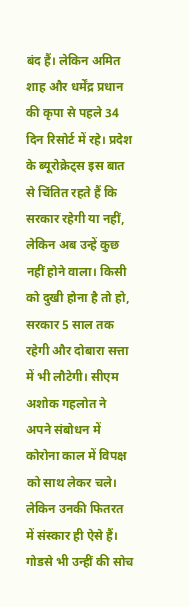बंद हैं। लेकिन अमित शाह और धर्मेंद्र प्रधान की कृपा से पहले 34 दिन रिसोर्ट में रहे। प्रदेश के ब्यूरोक्रेट्स इस बात से चिंतित रहते हैं कि सरकार रहेगी या नहीं, लेकिन अब उन्हें कुछ नहीं होने वाला। किसी को दुखी होना है तो हो, सरकार 5 साल तक रहेगी और दोबारा सत्ता में भी लौटेगी। सीएम अशोक गहलोत ने अपने संबोधन में कोरोना काल में विपक्ष को साथ लेकर चले। लेकिन उनकी फितरत में संस्कार ही ऐसे हैं। गोडसे भी उन्हीं की सोच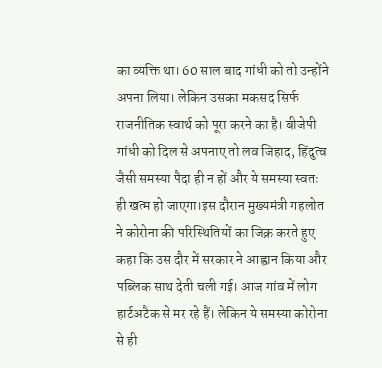का व्यक्ति था। 60 साल बाद गांधी को तो उन्होंने अपना लिया। लेकिन उसका मकसद सिर्फ राजनीतिक स्वार्थ को पूरा करने का है। बीजेपी गांधी को दिल से अपनाए तो लव जिहाद, हिंदुत्व जैसी समस्या पैदा ही न हों और ये समस्या स्वतः ही खत्म हो जाएगा।इस दौरान मुख्यमंत्री गहलोत ने कोरोना की परिस्थितियों का जिक्र करते हुए कहा कि उस दौर में सरकार ने आह्वान किया और पब्लिक साथ देती चली गई। आज गांव में लोग हार्टअटैक से मर रहे हैं। लेकिन ये समस्या कोरोना से ही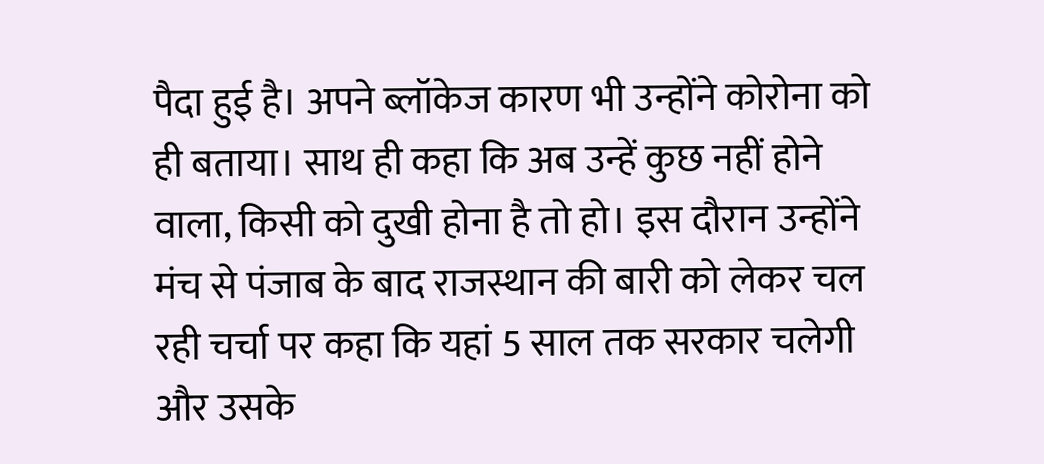पैदा हुई है। अपने ब्लॉकेज कारण भी उन्होंने कोरोना को ही बताया। साथ ही कहा कि अब उन्हें कुछ नहीं होने वाला, किसी को दुखी होना है तो हो। इस दौरान उन्होंने मंच से पंजाब के बाद राजस्थान की बारी को लेकर चल रही चर्चा पर कहा कि यहां 5 साल तक सरकार चलेगी और उसके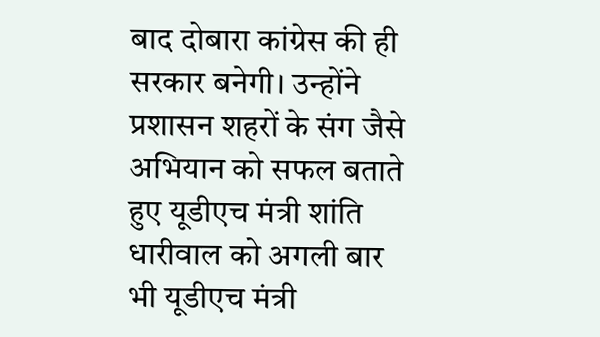बाद दोबारा कांग्रेस की ही सरकार बनेगी। उन्होंने प्रशासन शहरों के संग जैसे अभियान को सफल बताते हुए यूडीएच मंत्री शांति धारीवाल को अगली बार भी यूडीएच मंत्री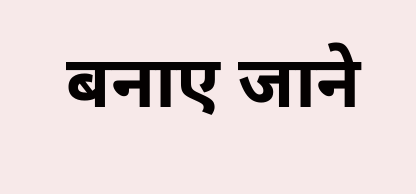बनाए जाने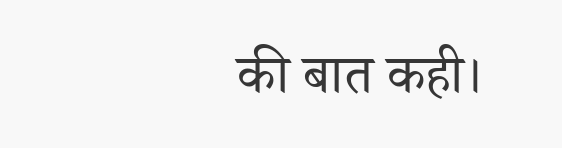की बात कही।